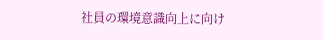社員の環境意識向上に向け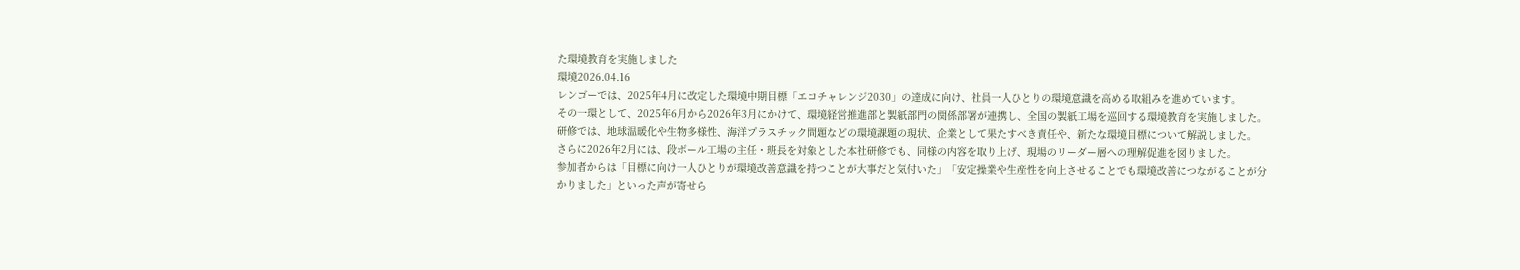た環境教育を実施しました
環境2026.04.16
レンゴーでは、2025年4月に改定した環境中期目標「エコチャレンジ2030」の達成に向け、社員一人ひとりの環境意識を高める取組みを進めています。
その一環として、2025年6月から2026年3月にかけて、環境経営推進部と製紙部門の関係部署が連携し、全国の製紙工場を巡回する環境教育を実施しました。研修では、地球温暖化や生物多様性、海洋プラスチック問題などの環境課題の現状、企業として果たすべき責任や、新たな環境目標について解説しました。
さらに2026年2月には、段ボール工場の主任・班長を対象とした本社研修でも、同様の内容を取り上げ、現場のリーダー層への理解促進を図りました。
参加者からは「目標に向け一人ひとりが環境改善意識を持つことが大事だと気付いた」「安定操業や生産性を向上させることでも環境改善につながることが分かりました」といった声が寄せら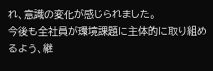れ、意識の変化が感じられました。
今後も全社員が環境課題に主体的に取り組めるよう、継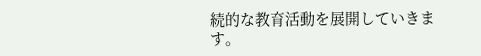続的な教育活動を展開していきます。